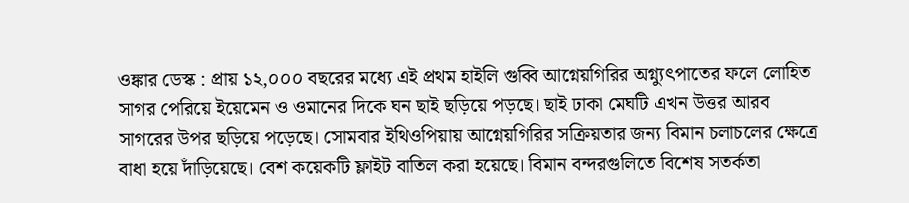ওঙ্কার ডেস্ক : প্রায় ১২,০০০ বছরের মধ্যে এই প্রথম হাইলি গুব্বি আগ্নেয়গিরির অগ্ন্যুৎপাতের ফলে লোহিত সাগর পেরিয়ে ইয়েমেন ও ওমানের দিকে ঘন ছাই ছড়িয়ে পড়ছে। ছাই ঢাকা মেঘটি এখন উত্তর আরব সাগরের উপর ছড়িয়ে পড়েছে। সোমবার ইথিওপিয়ায় আগ্নেয়গিরির সক্রিয়তার জন্য বিমান চলাচলের ক্ষেত্রে বাধা হয়ে দাঁড়িয়েছে। বেশ কয়েকটি ফ্লাইট বাতিল করা হয়েছে। বিমান বন্দরগুলিতে বিশেষ সতর্কতা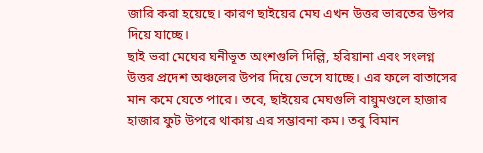জারি করা হয়েছে। কারণ ছাইয়ের মেঘ এখন উত্তর ভারতের উপর দিয়ে যাচ্ছে।
ছাই ভরা মেঘের ঘনীভূত অংশগুলি দিল্লি, হরিয়ানা এবং সংলগ্ন উত্তর প্রদেশ অঞ্চলের উপর দিয়ে ভেসে যাচ্ছে। এর ফলে বাতাসের মান কমে যেতে পারে। তবে, ছাইয়ের মেঘগুলি বায়ুমণ্ডলে হাজার হাজার ফুট উপরে থাকায় এর সম্ভাবনা কম। তবু বিমান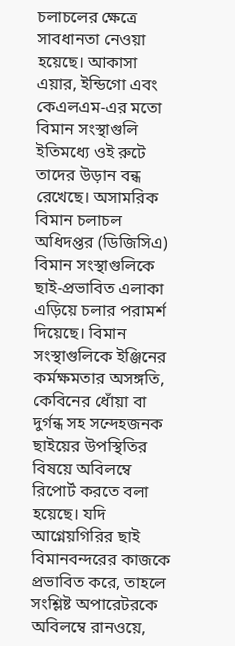চলাচলের ক্ষেত্রে সাবধানতা নেওয়া হয়েছে। আকাসা এয়ার, ইন্ডিগো এবং কেএলএম-এর মতো বিমান সংস্থাগুলি ইতিমধ্যে ওই রুটে তাদের উড়ান বন্ধ রেখেছে। অসামরিক বিমান চলাচল অধিদপ্তর (ডিজিসিএ) বিমান সংস্থাগুলিকে ছাই-প্রভাবিত এলাকা এড়িয়ে চলার পরামর্শ দিয়েছে। বিমান সংস্থাগুলিকে ইঞ্জিনের কর্মক্ষমতার অসঙ্গতি, কেবিনের ধোঁয়া বা দুর্গন্ধ সহ সন্দেহজনক ছাইয়ের উপস্থিতির বিষয়ে অবিলম্বে রিপোর্ট করতে বলা হয়েছে। যদি আগ্নেয়গিরির ছাই বিমানবন্দরের কাজকে প্রভাবিত করে, তাহলে সংশ্লিষ্ট অপারেটরকে অবিলম্বে রানওয়ে,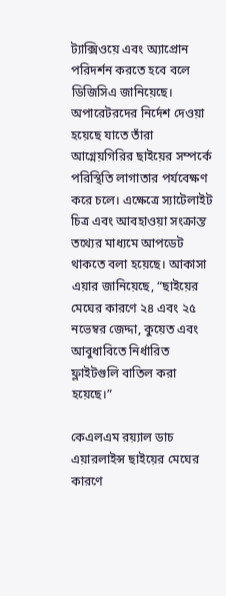ট্যাক্সিওয়ে এবং অ্যাপ্রোন পরিদর্শন করতে হবে বলে ডিজিসিএ জানিয়েছে।
অপারেটরদের নির্দেশ দেওয়া হয়েছে যাতে তাঁরা আগ্নেয়গিরির ছাইয়ের সম্পর্কে পরিস্থিতি লাগাতার পর্যবেক্ষণ করে চলে। এক্ষেত্রে স্যাটেলাইট চিত্র এবং আবহাওয়া সংক্রান্ত তথ্যের মাধ্যমে আপডেট থাকতে বলা হয়েছে। আকাসা এয়ার জানিয়েছে, “ছাইয়ের মেঘের কারণে ২৪ এবং ২৫ নভেম্বর জেদ্দা, কুয়েত এবং আবুধাবিতে নির্ধারিত ফ্লাইটগুলি বাতিল করা হয়েছে।”

কেএলএম রয়্যাল ডাচ এয়ারলাইন্স ছাইয়ের মেঘের কারণে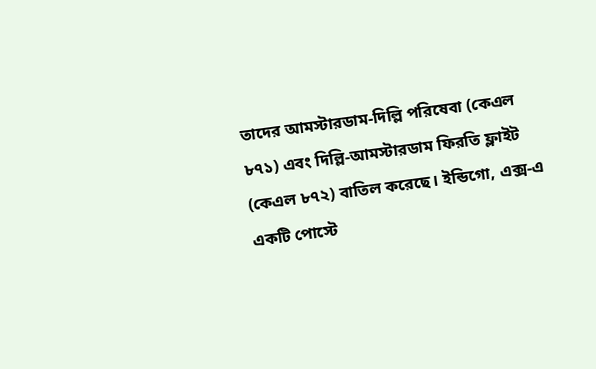তাদের আমস্টারডাম-দিল্লি পরিষেবা (কেএল ৮৭১) এবং দিল্লি-আমস্টারডাম ফিরতি ফ্লাইট (কেএল ৮৭২) বাতিল করেছে। ইন্ডিগো, এক্স-এ একটি পোস্টে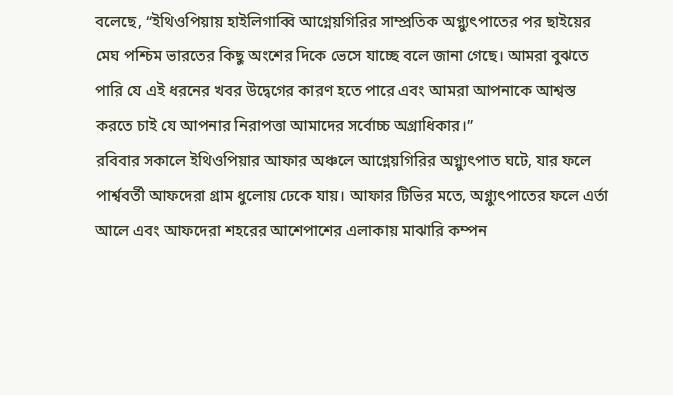বলেছে, “ইথিওপিয়ায় হাইলিগাব্বি আগ্নেয়গিরির সাম্প্রতিক অগ্ন্যুৎপাতের পর ছাইয়ের মেঘ পশ্চিম ভারতের কিছু অংশের দিকে ভেসে যাচ্ছে বলে জানা গেছে। আমরা বুঝতে পারি যে এই ধরনের খবর উদ্বেগের কারণ হতে পারে এবং আমরা আপনাকে আশ্বস্ত করতে চাই যে আপনার নিরাপত্তা আমাদের সর্বোচ্চ অগ্রাধিকার।”
রবিবার সকালে ইথিওপিয়ার আফার অঞ্চলে আগ্নেয়গিরির অগ্ন্যুৎপাত ঘটে, যার ফলে পার্শ্ববর্তী আফদেরা গ্রাম ধুলোয় ঢেকে যায়। আফার টিভির মতে, অগ্ন্যুৎপাতের ফলে এর্তা আলে এবং আফদেরা শহরের আশেপাশের এলাকায় মাঝারি কম্পন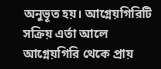অনুভূত হয়। আগ্নেয়গিরিটি সক্রিয় এর্তা আলে আগ্নেয়গিরি থেকে প্রায়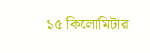১৫ কিলোমিটার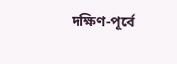দক্ষিণ-পূর্বে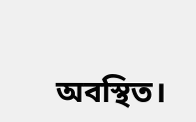অবস্থিত।